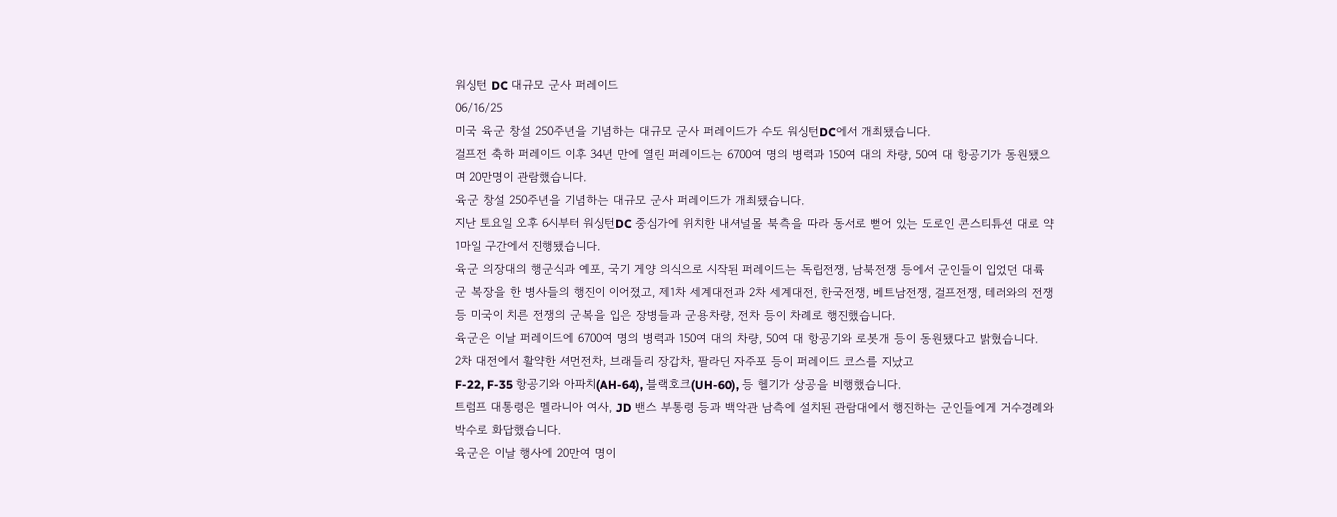워싱턴 DC 대규모 군사 퍼레이드
06/16/25
미국 육군 창설 250주년을 기념하는 대규모 군사 퍼레이드가 수도 워싱턴DC에서 개최됐습니다.
걸프전 축하 퍼레이드 이후 34년 만에 열린 퍼레이드는 6700여 명의 병력과 150여 대의 차량, 50여 대 항공기가 동원됐으며 20만명이 관람했습니다.
육군 창설 250주년을 기념하는 대규모 군사 퍼레이드가 개최됐습니다.
지난 토요일 오후 6시부터 워싱턴DC 중심가에 위치한 내셔널몰 북측을 따라 동서로 뻗어 있는 도로인 콘스티튜션 대로 약 1마일 구간에서 진행됐습니다.
육군 의장대의 행군식과 예포, 국기 게양 의식으로 시작된 퍼레이드는 독립전쟁, 남북전쟁 등에서 군인들이 입었던 대륙군 복장을 한 병사들의 행진이 이어졌고, 제1차 세계대전과 2차 세계대전, 한국전쟁, 베트남전쟁, 걸프전쟁, 테러와의 전쟁 등 미국이 치른 전쟁의 군복을 입은 장병들과 군용차량, 전차 등이 차례로 행진했습니다.
육군은 이날 퍼레이드에 6700여 명의 병력과 150여 대의 차량, 50여 대 항공기와 로봇개 등이 동원됐다고 밝혔습니다.
2차 대전에서 활약한 셔먼전차, 브래들리 장갑차, 팔라딘 자주포 등이 퍼레이드 코스를 지났고
F-22, F-35 항공기와 아파치(AH-64), 블랙호크(UH-60), 등 헬기가 상공을 비행했습니다.
트럼프 대통령은 멜라니아 여사, JD 밴스 부통령 등과 백악관 남측에 설치된 관람대에서 행진하는 군인들에게 거수경례와 박수로 화답했습니다.
육군은 이날 행사에 20만여 명이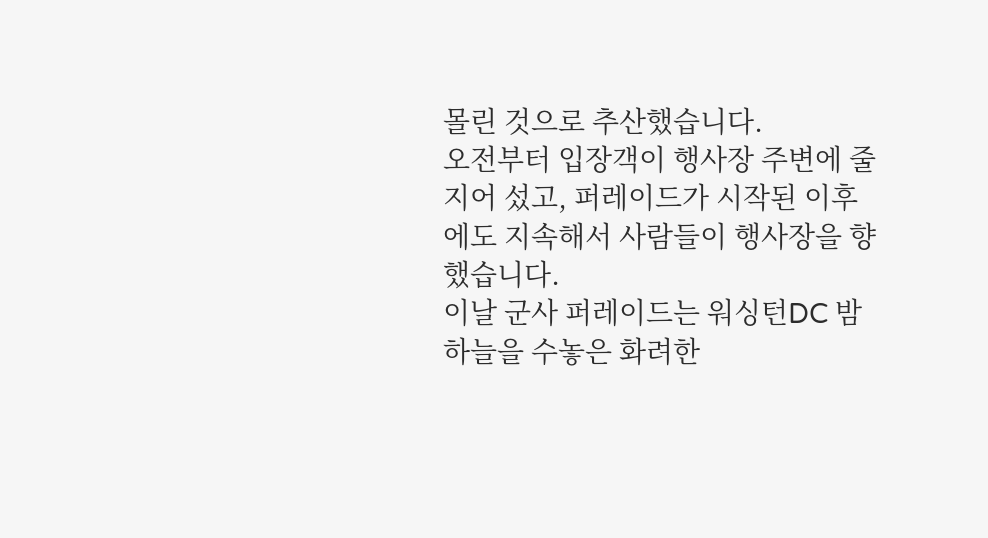몰린 것으로 추산했습니다.
오전부터 입장객이 행사장 주변에 줄지어 섰고, 퍼레이드가 시작된 이후에도 지속해서 사람들이 행사장을 향했습니다.
이날 군사 퍼레이드는 워싱턴DC 밤하늘을 수놓은 화려한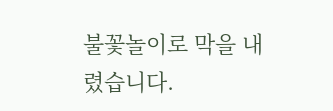불꽃놀이로 막을 내렸습니다.